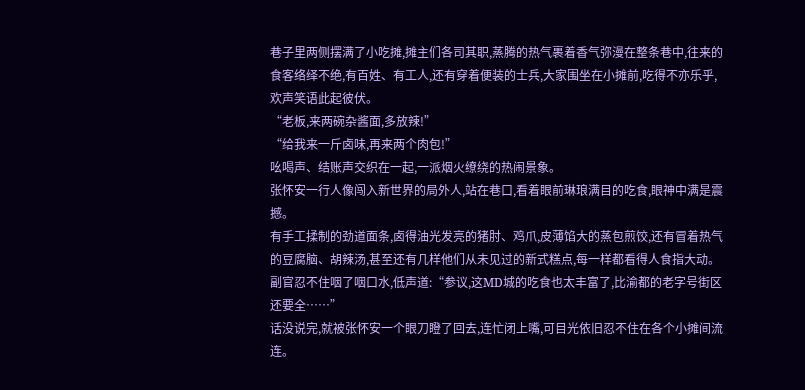巷子里两侧摆满了小吃摊,摊主们各司其职,蒸腾的热气裹着香气弥漫在整条巷中,往来的食客络绎不绝,有百姓、有工人,还有穿着便装的士兵,大家围坐在小摊前,吃得不亦乐乎,欢声笑语此起彼伏。
“老板,来两碗杂酱面,多放辣!”
“给我来一斤卤味,再来两个肉包!”
吆喝声、结账声交织在一起,一派烟火缭绕的热闹景象。
张怀安一行人像闯入新世界的局外人,站在巷口,看着眼前琳琅满目的吃食,眼神中满是震撼。
有手工揉制的劲道面条,卤得油光发亮的猪肘、鸡爪,皮薄馅大的蒸包煎饺,还有冒着热气的豆腐脑、胡辣汤,甚至还有几样他们从未见过的新式糕点,每一样都看得人食指大动。
副官忍不住咽了咽口水,低声道:“参议,这MD城的吃食也太丰富了,比渝都的老字号街区还要全……”
话没说完,就被张怀安一个眼刀瞪了回去,连忙闭上嘴,可目光依旧忍不住在各个小摊间流连。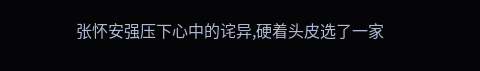张怀安强压下心中的诧异,硬着头皮选了一家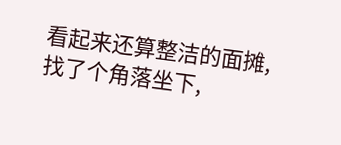看起来还算整洁的面摊,找了个角落坐下,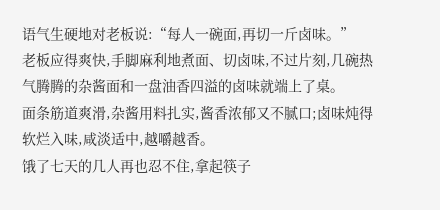语气生硬地对老板说:“每人一碗面,再切一斤卤味。”
老板应得爽快,手脚麻利地煮面、切卤味,不过片刻,几碗热气腾腾的杂酱面和一盘油香四溢的卤味就端上了桌。
面条筋道爽滑,杂酱用料扎实,酱香浓郁又不腻口;卤味炖得软烂入味,咸淡适中,越嚼越香。
饿了七天的几人再也忍不住,拿起筷子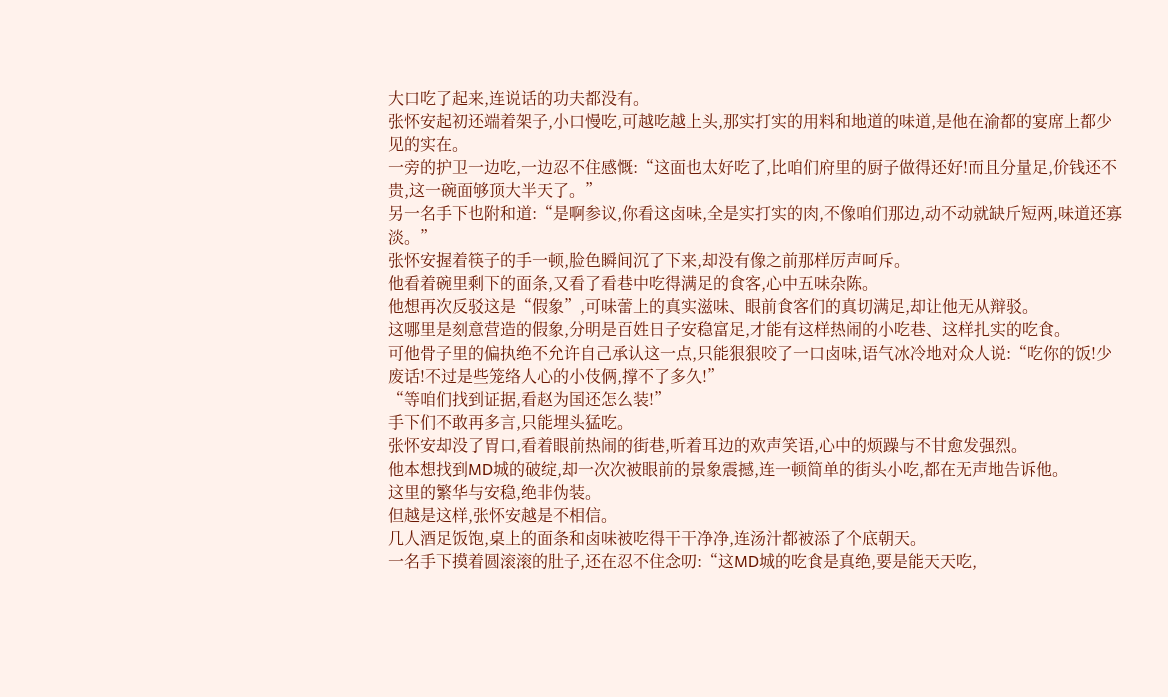大口吃了起来,连说话的功夫都没有。
张怀安起初还端着架子,小口慢吃,可越吃越上头,那实打实的用料和地道的味道,是他在渝都的宴席上都少见的实在。
一旁的护卫一边吃,一边忍不住感慨:“这面也太好吃了,比咱们府里的厨子做得还好!而且分量足,价钱还不贵,这一碗面够顶大半天了。”
另一名手下也附和道:“是啊参议,你看这卤味,全是实打实的肉,不像咱们那边,动不动就缺斤短两,味道还寡淡。”
张怀安握着筷子的手一顿,脸色瞬间沉了下来,却没有像之前那样厉声呵斥。
他看着碗里剩下的面条,又看了看巷中吃得满足的食客,心中五味杂陈。
他想再次反驳这是“假象”,可味蕾上的真实滋味、眼前食客们的真切满足,却让他无从辩驳。
这哪里是刻意营造的假象,分明是百姓日子安稳富足,才能有这样热闹的小吃巷、这样扎实的吃食。
可他骨子里的偏执绝不允许自己承认这一点,只能狠狠咬了一口卤味,语气冰冷地对众人说:“吃你的饭!少废话!不过是些笼络人心的小伎俩,撑不了多久!”
“等咱们找到证据,看赵为国还怎么装!”
手下们不敢再多言,只能埋头猛吃。
张怀安却没了胃口,看着眼前热闹的街巷,听着耳边的欢声笑语,心中的烦躁与不甘愈发强烈。
他本想找到MD城的破绽,却一次次被眼前的景象震撼,连一顿简单的街头小吃,都在无声地告诉他。
这里的繁华与安稳,绝非伪装。
但越是这样,张怀安越是不相信。
几人酒足饭饱,桌上的面条和卤味被吃得干干净净,连汤汁都被添了个底朝天。
一名手下摸着圆滚滚的肚子,还在忍不住念叨:“这MD城的吃食是真绝,要是能天天吃,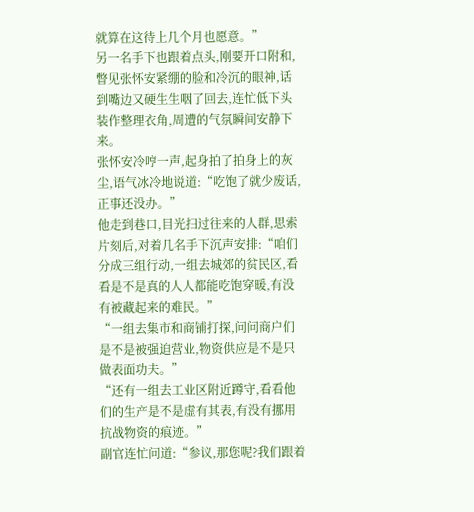就算在这待上几个月也愿意。”
另一名手下也跟着点头,刚要开口附和,瞥见张怀安紧绷的脸和冷沉的眼神,话到嘴边又硬生生咽了回去,连忙低下头装作整理衣角,周遭的气氛瞬间安静下来。
张怀安冷哼一声,起身拍了拍身上的灰尘,语气冰冷地说道:“吃饱了就少废话,正事还没办。”
他走到巷口,目光扫过往来的人群,思索片刻后,对着几名手下沉声安排:“咱们分成三组行动,一组去城郊的贫民区,看看是不是真的人人都能吃饱穿暖,有没有被藏起来的难民。”
“一组去集市和商铺打探,问问商户们是不是被强迫营业,物资供应是不是只做表面功夫。”
“还有一组去工业区附近蹲守,看看他们的生产是不是虚有其表,有没有挪用抗战物资的痕迹。”
副官连忙问道:“参议,那您呢?我们跟着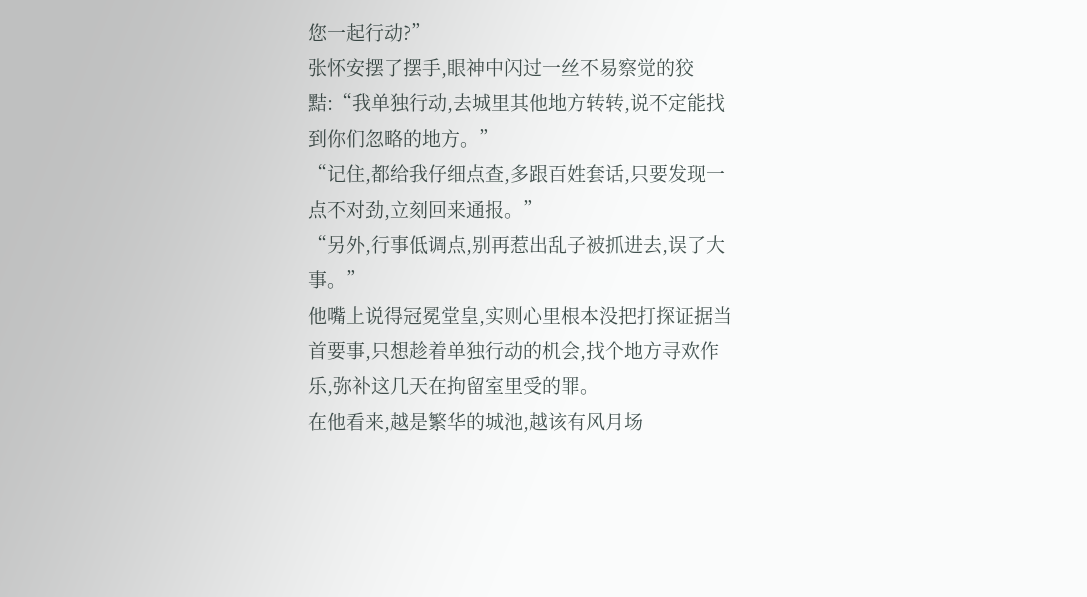您一起行动?”
张怀安摆了摆手,眼神中闪过一丝不易察觉的狡黠:“我单独行动,去城里其他地方转转,说不定能找到你们忽略的地方。”
“记住,都给我仔细点查,多跟百姓套话,只要发现一点不对劲,立刻回来通报。”
“另外,行事低调点,别再惹出乱子被抓进去,误了大事。”
他嘴上说得冠冕堂皇,实则心里根本没把打探证据当首要事,只想趁着单独行动的机会,找个地方寻欢作乐,弥补这几天在拘留室里受的罪。
在他看来,越是繁华的城池,越该有风月场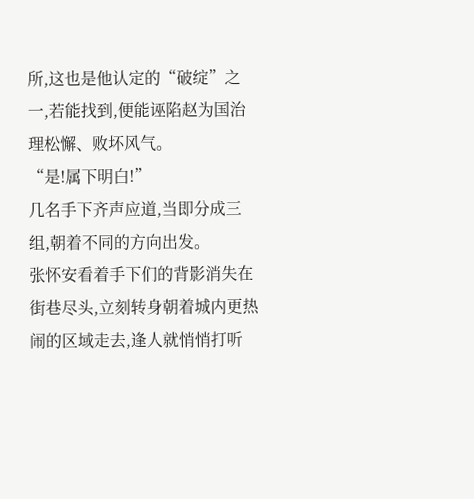所,这也是他认定的“破绽”之一,若能找到,便能诬陷赵为国治理松懈、败坏风气。
“是!属下明白!”
几名手下齐声应道,当即分成三组,朝着不同的方向出发。
张怀安看着手下们的背影消失在街巷尽头,立刻转身朝着城内更热闹的区域走去,逢人就悄悄打听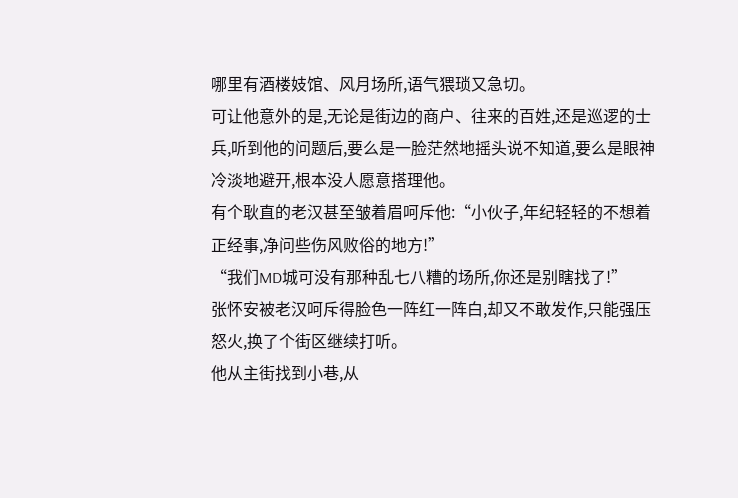哪里有酒楼妓馆、风月场所,语气猥琐又急切。
可让他意外的是,无论是街边的商户、往来的百姓,还是巡逻的士兵,听到他的问题后,要么是一脸茫然地摇头说不知道,要么是眼神冷淡地避开,根本没人愿意搭理他。
有个耿直的老汉甚至皱着眉呵斥他:“小伙子,年纪轻轻的不想着正经事,净问些伤风败俗的地方!”
“我们MD城可没有那种乱七八糟的场所,你还是别瞎找了!”
张怀安被老汉呵斥得脸色一阵红一阵白,却又不敢发作,只能强压怒火,换了个街区继续打听。
他从主街找到小巷,从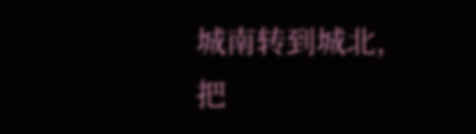城南转到城北,把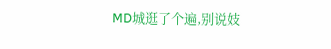MD城逛了个遍,别说妓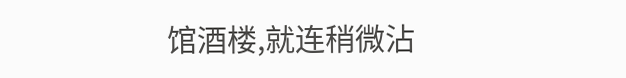馆酒楼,就连稍微沾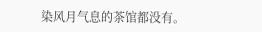染风月气息的茶馆都没有。